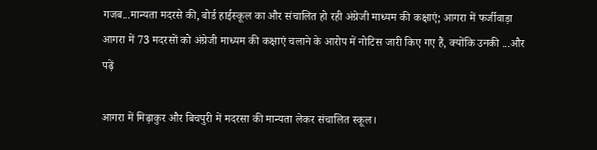गजब...मान्यता मदरसे की, बोर्ड हाईस्कूल का और संचालित हो रही अंग्रेजी माध्यम की कक्षाएं; आगरा में फर्जीवाड़ा
आगरा में 73 मदरसों को अंग्रेजी माध्यम की कक्षाएं चलाने के आरोप में नोटिस जारी किए गए हैं, क्योंकि उनकी ...और पढ़ें

आगरा में मिढ़ाकुर और बिचपुरी में मदरसा की मान्यता लेकर संचालित स्कूल।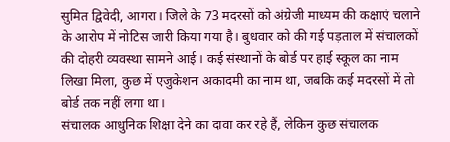सुमित द्विवेदी, आगरा। जिले के 73 मदरसों को अंग्रेजी माध्यम की कक्षाएं चलाने के आरोप में नोटिस जारी किया गया है। बुधवार को की गई पड़ताल में संचालकों की दोहरी व्यवस्था सामने आई। कई संस्थानों के बोर्ड पर हाई स्कूल का नाम लिखा मिला, कुछ में एजुकेशन अकादमी का नाम था, जबकि कई मदरसों में तो बोर्ड तक नहीं लगा था।
संचालक आधुनिक शिक्षा देने का दावा कर रहे हैं, लेकिन कुछ संचालक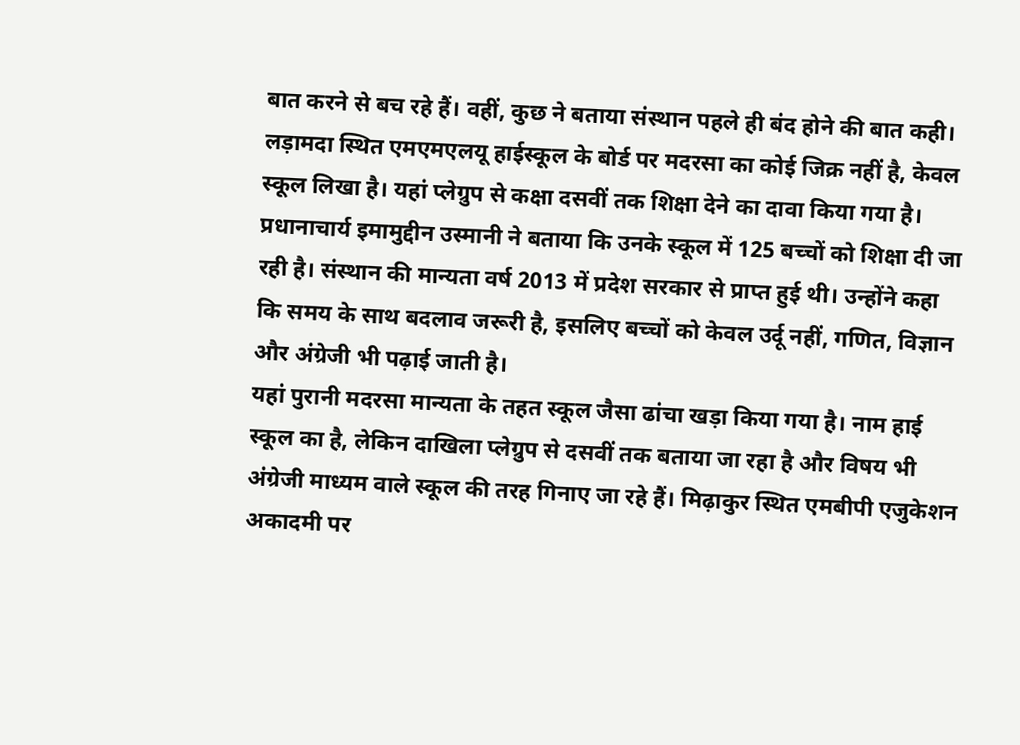बात करने से बच रहे हैं। वहीं, कुछ ने बताया संस्थान पहले ही बंद होने की बात कही। लड़ामदा स्थित एमएमएलयू हाईस्कूल के बोर्ड पर मदरसा का कोई जिक्र नहीं है, केवल स्कूल लिखा है। यहां प्लेग्रुप से कक्षा दसवीं तक शिक्षा देने का दावा किया गया है।
प्रधानाचार्य इमामुद्दीन उस्मानी ने बताया कि उनके स्कूल में 125 बच्चों को शिक्षा दी जा रही है। संस्थान की मान्यता वर्ष 2013 में प्रदेश सरकार से प्राप्त हुई थी। उन्होंने कहा कि समय के साथ बदलाव जरूरी है, इसलिए बच्चों को केवल उर्दू नहीं, गणित, विज्ञान और अंग्रेजी भी पढ़ाई जाती है।
यहां पुरानी मदरसा मान्यता के तहत स्कूल जैसा ढांचा खड़ा किया गया है। नाम हाई स्कूल का है, लेकिन दाखिला प्लेग्रुप से दसवीं तक बताया जा रहा है और विषय भी अंग्रेजी माध्यम वाले स्कूल की तरह गिनाए जा रहे हैं। मिढ़ाकुर स्थित एमबीपी एजुकेशन अकादमी पर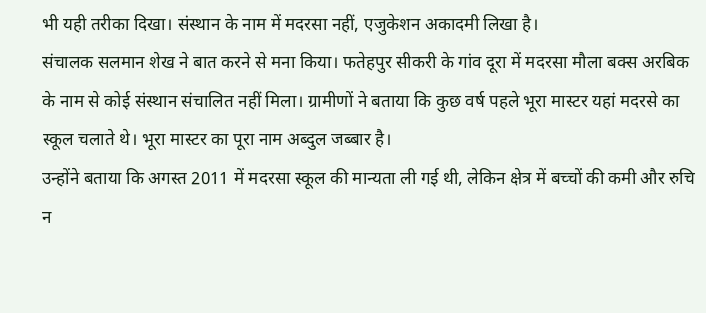भी यही तरीका दिखा। संस्थान के नाम में मदरसा नहीं, एजुकेशन अकादमी लिखा है।
संचालक सलमान शेख ने बात करने से मना किया। फतेहपुर सीकरी के गांव दूरा में मदरसा मौला बक्स अरबिक के नाम से कोई संस्थान संचालित नहीं मिला। ग्रामीणों ने बताया कि कुछ वर्ष पहले भूरा मास्टर यहां मदरसे का स्कूल चलाते थे। भूरा मास्टर का पूरा नाम अब्दुल जब्बार है।
उन्होंने बताया कि अगस्त 2011 में मदरसा स्कूल की मान्यता ली गई थी, लेकिन क्षेत्र में बच्चों की कमी और रुचि न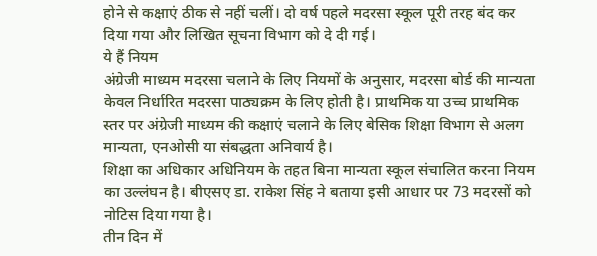होने से कक्षाएं ठीक से नहीं चलीं। दो वर्ष पहले मदरसा स्कूल पूरी तरह बंद कर दिया गया और लिखित सूचना विभाग को दे दी गई।
ये हैं नियम
अंग्रेजी माध्यम मदरसा चलाने के लिए नियमों के अनुसार, मदरसा बोर्ड की मान्यता केवल निर्धारित मदरसा पाठ्यक्रम के लिए होती है। प्राथमिक या उच्च प्राथमिक स्तर पर अंग्रेजी माध्यम की कक्षाएं चलाने के लिए बेसिक शिक्षा विभाग से अलग मान्यता, एनओसी या संबद्धता अनिवार्य है।
शिक्षा का अधिकार अधिनियम के तहत बिना मान्यता स्कूल संचालित करना नियम का उल्लंघन है। बीएसए डा. राकेश सिंह ने बताया इसी आधार पर 73 मदरसों को नोटिस दिया गया है।
तीन दिन में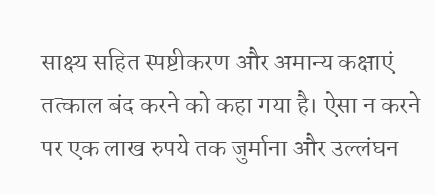साक्ष्य सहित स्पष्टीकरण और अमान्य कक्षाएं तत्काल बंद करने को कहा गया है। ऐसा न करने पर एक लाख रुपये तक जुर्माना और उल्लंघन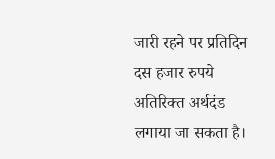जारी रहने पर प्रतिदिन दस हजार रुपये अतिरिक्त अर्थदंड लगाया जा सकता है।